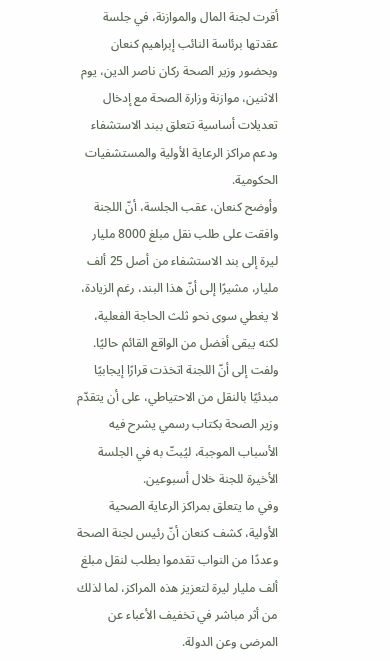أقرت لجنة المال والموازنة، في جلسة عقدتها برئاسة النائب إبراهيم كنعان وبحضور وزير الصحة ركان ناصر الدين، يوم الاثنين، موازنة وزارة الصحة مع إدخال تعديلات أساسية تتعلق ببند الاستشفاء ودعم مراكز الرعاية الأولية والمستشفيات الحكومية.
وأوضح كنعان، عقب الجلسة، أنّ اللجنة وافقت على طلب نقل مبلغ 8000 مليار ليرة إلى بند الاستشفاء من أصل 25 ألف مليار، مشيرًا إلى أنّ هذا البند، رغم الزيادة، لا يغطي سوى نحو ثلث الحاجة الفعلية، لكنه يبقى أفضل من الواقع القائم حاليًا.
ولفت إلى أنّ اللجنة اتخذت قرارًا إيجابيًا مبدئيًا بالنقل من الاحتياطي، على أن يتقدّم وزير الصحة بكتاب رسمي يشرح فيه الأسباب الموجبة، ليُبتّ به في الجلسة الأخيرة للجنة خلال أسبوعين.
وفي ما يتعلق بمراكز الرعاية الصحية الأولية، كشف كنعان أنّ رئيس لجنة الصحة وعددًا من النواب تقدموا بطلب لنقل مبلغ ألف مليار ليرة لتعزيز هذه المراكز، لما لذلك من أثر مباشر في تخفيف الأعباء عن المرضى وعن الدولة.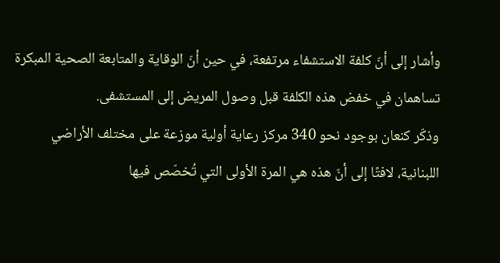وأشار إلى أنّ كلفة الاستشفاء مرتفعة، في حين أنّ الوقاية والمتابعة الصحية المبكرة تساهمان في خفض هذه الكلفة قبل وصول المريض إلى المستشفى.
وذكّر كنعان بوجود نحو 340 مركز رعاية أولية موزعة على مختلف الأراضي اللبنانية، لافتًا إلى أنّ هذه هي المرة الأولى التي تُخصّص فيها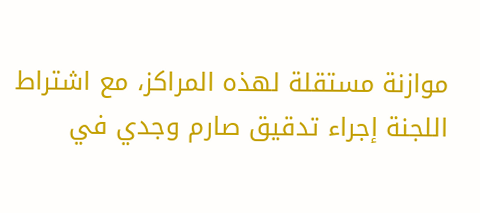موازنة مستقلة لهذه المراكز، مع اشتراط اللجنة إجراء تدقيق صارم وجدي في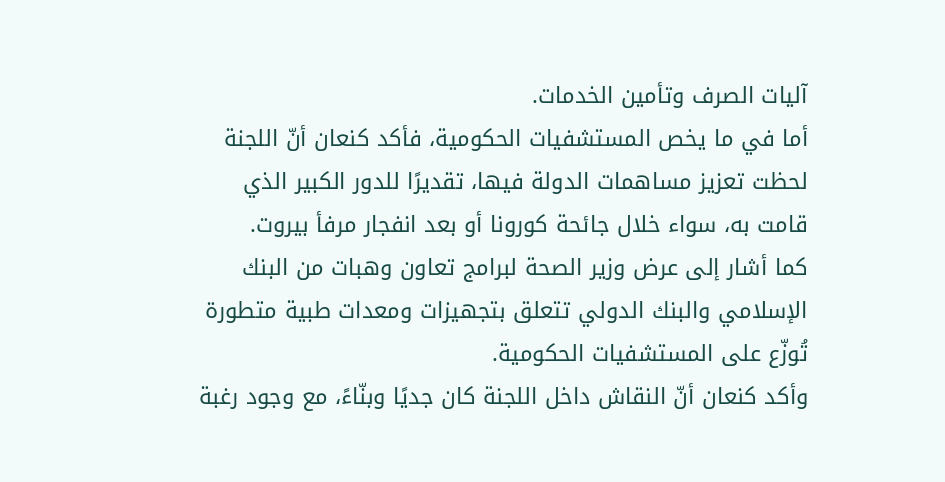آليات الصرف وتأمين الخدمات.
أما في ما يخص المستشفيات الحكومية، فأكد كنعان أنّ اللجنة لحظت تعزيز مساهمات الدولة فيها، تقديرًا للدور الكبير الذي قامت به، سواء خلال جائحة كورونا أو بعد انفجار مرفأ بيروت.
كما أشار إلى عرض وزير الصحة لبرامج تعاون وهبات من البنك الإسلامي والبنك الدولي تتعلق بتجهيزات ومعدات طبية متطورة تُوزّع على المستشفيات الحكومية.
وأكد كنعان أنّ النقاش داخل اللجنة كان جديًا وبنّاءً، مع وجود رغبة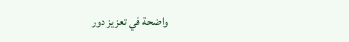واضحة في تعزيز دور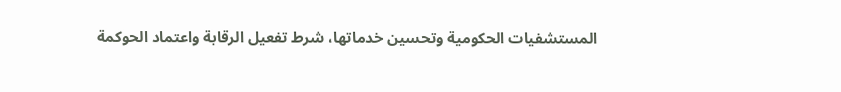المستشفيات الحكومية وتحسين خدماتها، شرط تفعيل الرقابة واعتماد الحوكمة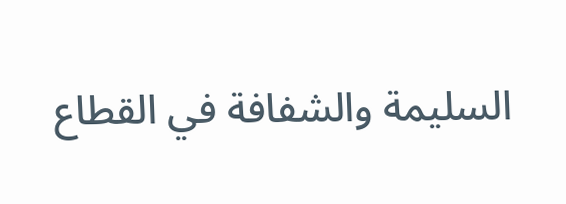السليمة والشفافة في القطاع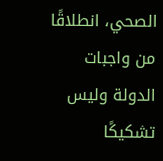الصحي، انطلاقًا من واجبات الدولة وليس تشكيكًا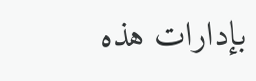بإدارات هذه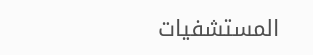المستشفيات